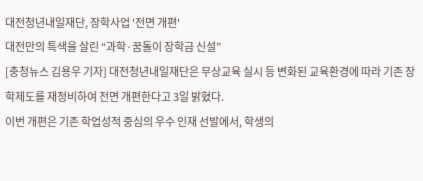대전청년내일재단, 장학사업 '전면 개편'
대전만의 특색을 살린 “과학·꿈돌이 장학금 신설”
[충청뉴스 김용우 기자] 대전청년내일재단은 무상교육 실시 등 변화된 교육환경에 따라 기존 장학제도를 재정비하여 전면 개편한다고 3일 밝혔다.
이번 개편은 기존 학업성적 중심의 우수 인재 선발에서, 학생의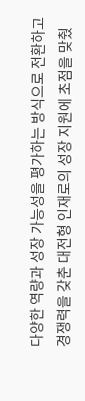다양한 역량과 성장 가능성을 평가하는 방식으로 전환하고 경쟁력을 갖춘 대전형 인재로의 성장 지원에 초점을 맞췄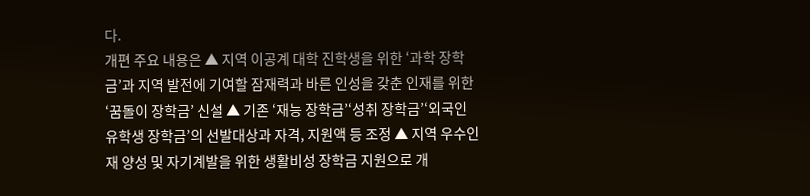다.
개편 주요 내용은 ▲ 지역 이공계 대학 진학생을 위한 ‘과학 장학금’과 지역 발전에 기여할 잠재력과 바른 인성을 갖춘 인재를 위한 ‘꿈돌이 장학금’ 신설 ▲ 기존 ‘재능 장학금’‘성취 장학금’‘외국인 유학생 장학금’의 선발대상과 자격, 지원액 등 조정 ▲ 지역 우수인재 양성 및 자기계발을 위한 생활비성 장학금 지원으로 개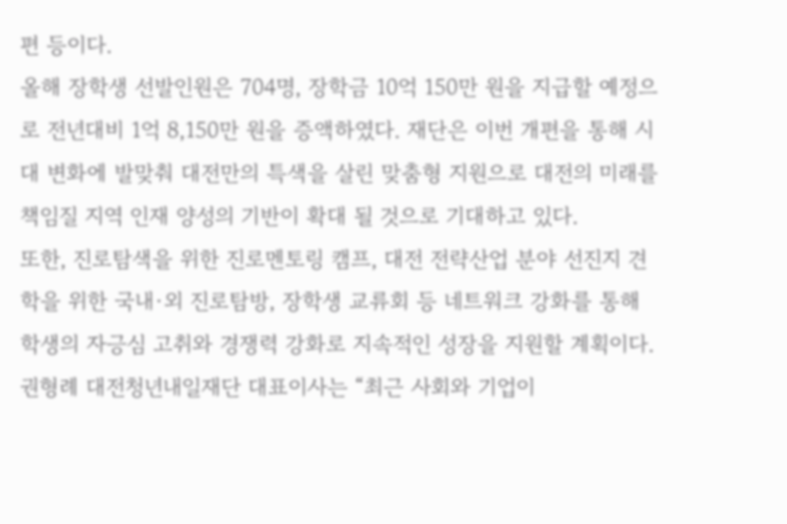편 등이다.
올해 장학생 선발인원은 704명, 장학금 10억 150만 원을 지급할 예정으로 전년대비 1억 8,150만 원을 증액하였다. 재단은 이번 개편을 통해 시대 변화에 발맞춰 대전만의 특색을 살린 맞춤형 지원으로 대전의 미래를 책임질 지역 인재 양성의 기반이 확대 될 것으로 기대하고 있다.
또한, 진로탐색을 위한 진로멘토링 캠프, 대전 전략산업 분야 선진지 견학을 위한 국내·외 진로탐방, 장학생 교류회 등 네트워크 강화를 통해 학생의 자긍심 고취와 경쟁력 강화로 지속적인 성장을 지원할 계획이다.
권형례 대전청년내일재단 대표이사는 “최근 사회와 기업이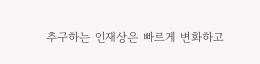추구하는 인재상은 빠르게 변화하고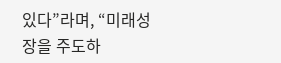있다”라며, “미래성장을 주도하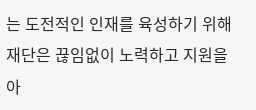는 도전적인 인재를 육성하기 위해 재단은 끊임없이 노력하고 지원을 아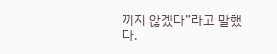끼지 않겠다”라고 말했다.